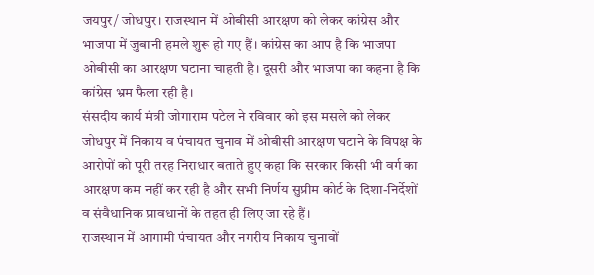जयपुर/ जोधपुर। राजस्थान में ओबीसी आरक्षण को लेकर कांग्रेस और भाजपा में जुबानी हमले शुरू हो गए हैं। कांग्रेस का आप है कि भाजपा ओबीसी का आरक्षण घटाना चाहती है। दूसरी और भाजपा का कहना है कि कांग्रेस भ्रम फैला रही है।
संसदीय कार्य मंत्री जोगाराम पटेल ने रविवार को इस मसले को लेकर जोधपुर में निकाय व पंचायत चुनाव में ओबीसी आरक्षण घटाने के विपक्ष के आरोपों को पूरी तरह निराधार बताते हुए कहा कि सरकार किसी भी वर्ग का आरक्षण कम नहीं कर रही है और सभी निर्णय सुप्रीम कोर्ट के दिशा-निर्देशों व संवैधानिक प्रावधानों के तहत ही लिए जा रहे हैं।
राजस्थान में आगामी पंचायत और नगरीय निकाय चुनावों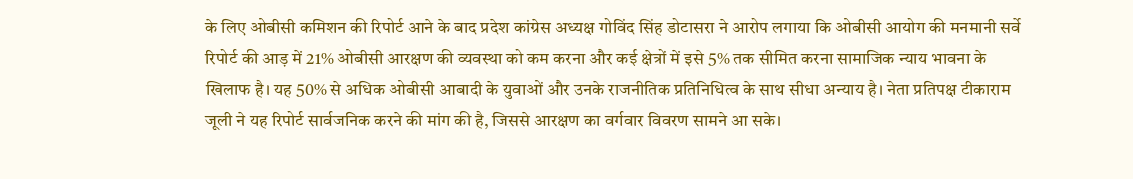के लिए ओबीसी कमिशन की रिपोर्ट आने के बाद प्रदेश कांग्रेस अध्यक्ष गोविंद सिंह डोटासरा ने आरोप लगाया कि ओबीसी आयोग की मनमानी सर्वे रिपोर्ट की आड़ में 21% ओबीसी आरक्षण की व्यवस्था को कम करना और कई क्षेत्रों में इसे 5% तक सीमित करना सामाजिक न्याय भावना के खिलाफ है। यह 50% से अधिक ओबीसी आबादी के युवाओं और उनके राजनीतिक प्रतिनिधित्व के साथ सीधा अन्याय है। नेता प्रतिपक्ष टीकाराम जूली ने यह रिपोर्ट सार्वजनिक करने की मांग की है, जिससे आरक्षण का वर्गवार विवरण सामने आ सके।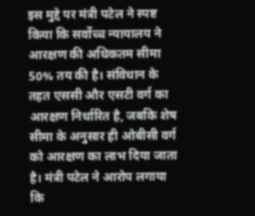इस मुद्दे पर मंत्री पटेल ने स्पष्ट किया कि सर्वोच्च न्यायालय ने आरक्षण की अधिकतम सीमा 50% तय की है। संविधान के तहत एससी और एसटी वर्ग का आरक्षण निर्धारित है, जबकि शेष सीमा के अनुसार ही ओबीसी वर्ग को आरक्षण का लाभ दिया जाता है। मंत्री पटेल ने आरोप लगाया कि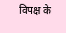विपक्ष के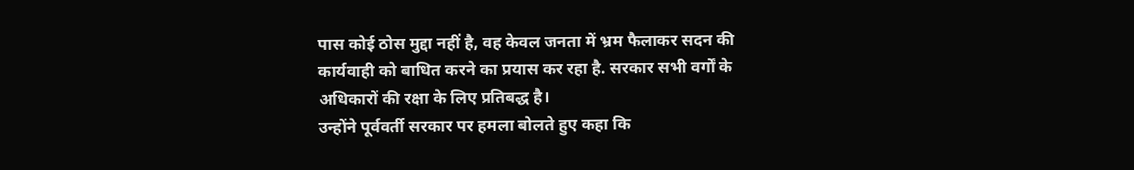पास कोई ठोस मुद्दा नहीं है, वह केवल जनता में भ्रम फैलाकर सदन की कार्यवाही को बाधित करने का प्रयास कर रहा है. सरकार सभी वर्गों के अधिकारों की रक्षा के लिए प्रतिबद्ध है।
उन्होंने पूर्ववर्ती सरकार पर हमला बोलते हुए कहा कि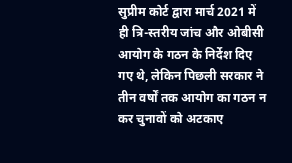सुप्रीम कोर्ट द्वारा मार्च 2021 में ही त्रि-स्तरीय जांच और ओबीसी आयोग के गठन के निर्देश दिए गए थे, लेकिन पिछली सरकार ने तीन वर्षों तक आयोग का गठन न कर चुनावों को अटकाए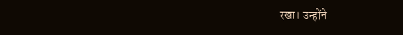रखा। उन्होंने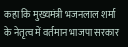कहा कि मुख्यमंत्री भजनलाल शर्मा के नेतृत्व में वर्तमान भाजपा सरकार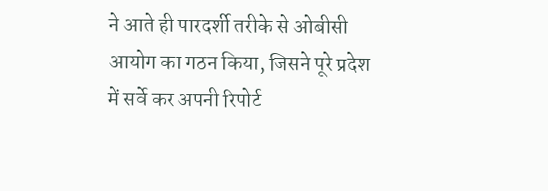ने आते ही पारदर्शी तरीके से ओबीसी आयोग का गठन किया, जिसने पूरे प्रदेश में सर्वे कर अपनी रिपोर्ट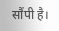सौंपी है।